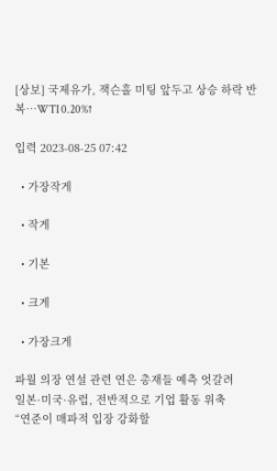[상보] 국제유가, 잭슨홀 미팅 앞두고 상승 하락 반복…WTI 0.20%↑

입력 2023-08-25 07:42

  • 가장작게

  • 작게

  • 기본

  • 크게

  • 가장크게

파월 의장 연설 관련 연은 총재들 예측 엇갈려
일본·미국·유럽, 전반적으로 기업 활동 위축
“연준이 매파적 입장 강화할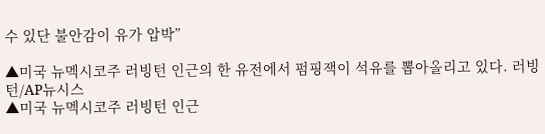수 있단 불안감이 유가 압박”

▲미국 뉴멕시코주 러빙턴 인근의 한 유전에서 펌핑잭이 석유를 뽑아올리고 있다. 러빙턴/AP뉴시스
▲미국 뉴멕시코주 러빙턴 인근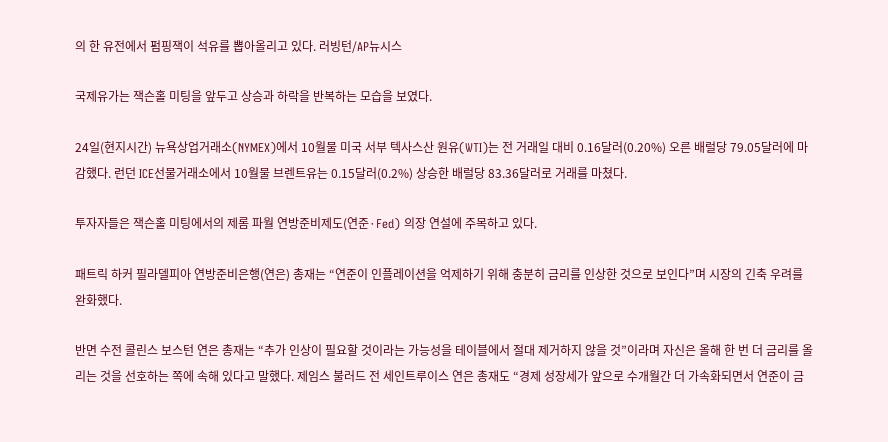의 한 유전에서 펌핑잭이 석유를 뽑아올리고 있다. 러빙턴/AP뉴시스

국제유가는 잭슨홀 미팅을 앞두고 상승과 하락을 반복하는 모습을 보였다.

24일(현지시간) 뉴욕상업거래소(NYMEX)에서 10월물 미국 서부 텍사스산 원유(WTI)는 전 거래일 대비 0.16달러(0.20%) 오른 배럴당 79.05달러에 마감했다. 런던 ICE선물거래소에서 10월물 브렌트유는 0.15달러(0.2%) 상승한 배럴당 83.36달러로 거래를 마쳤다.

투자자들은 잭슨홀 미팅에서의 제롬 파월 연방준비제도(연준·Fed) 의장 연설에 주목하고 있다.

패트릭 하커 필라델피아 연방준비은행(연은) 총재는 “연준이 인플레이션을 억제하기 위해 충분히 금리를 인상한 것으로 보인다”며 시장의 긴축 우려를 완화했다.

반면 수전 콜린스 보스턴 연은 총재는 “추가 인상이 필요할 것이라는 가능성을 테이블에서 절대 제거하지 않을 것”이라며 자신은 올해 한 번 더 금리를 올리는 것을 선호하는 쪽에 속해 있다고 말했다. 제임스 불러드 전 세인트루이스 연은 총재도 “경제 성장세가 앞으로 수개월간 더 가속화되면서 연준이 금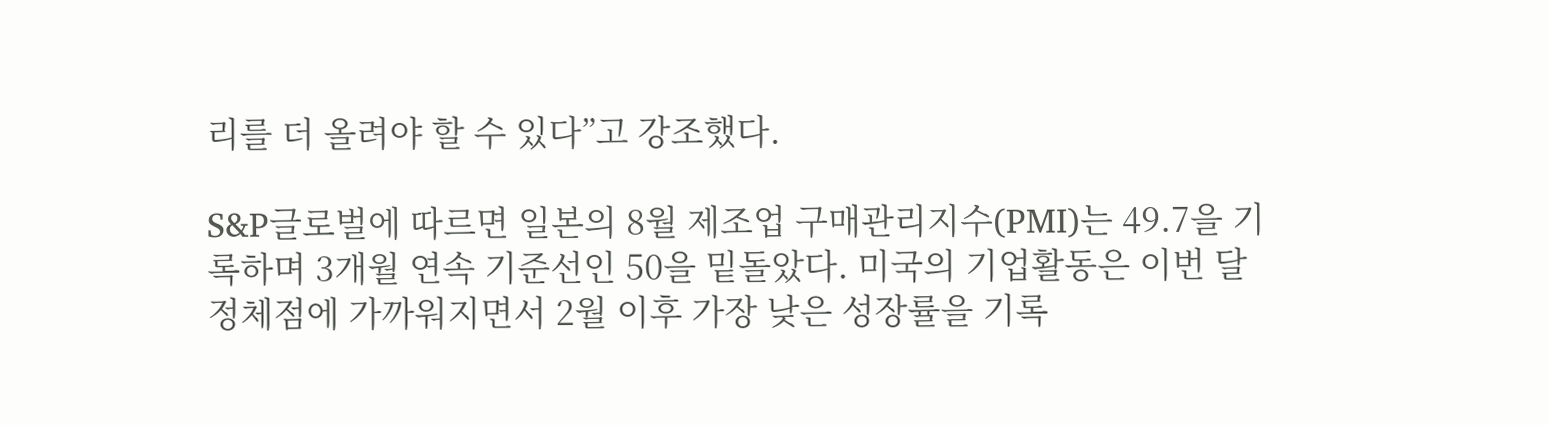리를 더 올려야 할 수 있다”고 강조했다.

S&P글로벌에 따르면 일본의 8월 제조업 구매관리지수(PMI)는 49.7을 기록하며 3개월 연속 기준선인 50을 밑돌았다. 미국의 기업활동은 이번 달 정체점에 가까워지면서 2월 이후 가장 낮은 성장률을 기록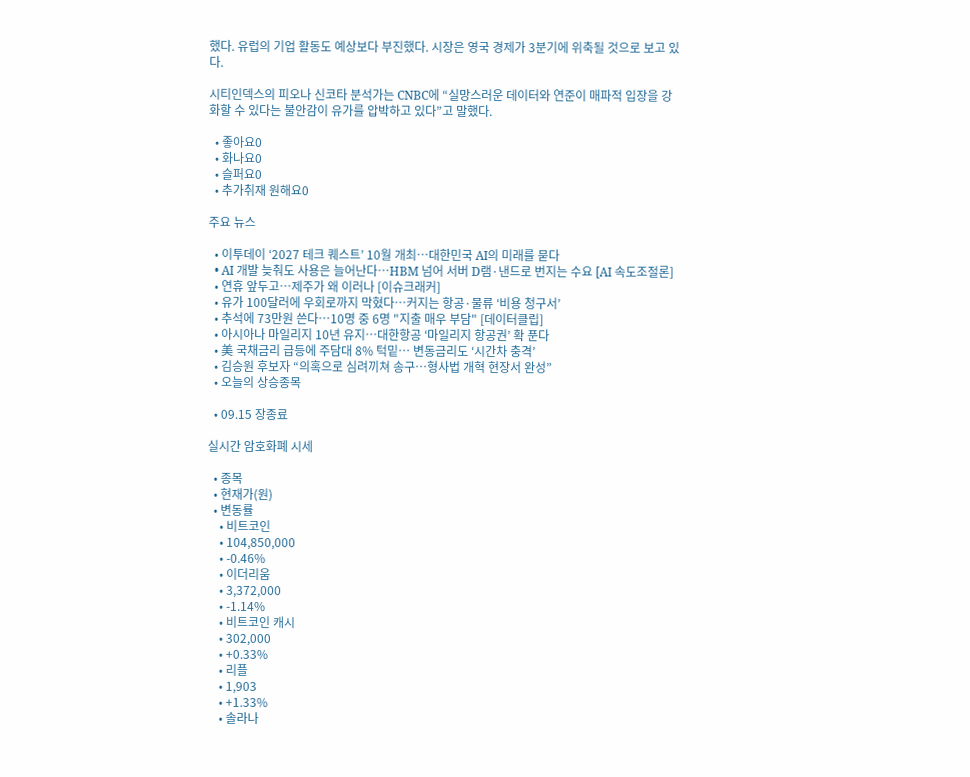했다. 유럽의 기업 활동도 예상보다 부진했다. 시장은 영국 경제가 3분기에 위축될 것으로 보고 있다.

시티인덱스의 피오나 신코타 분석가는 CNBC에 “실망스러운 데이터와 연준이 매파적 입장을 강화할 수 있다는 불안감이 유가를 압박하고 있다”고 말했다.

  • 좋아요0
  • 화나요0
  • 슬퍼요0
  • 추가취재 원해요0

주요 뉴스

  • 이투데이 ‘2027 테크 퀘스트’ 10월 개최⋯대한민국 AI의 미래를 묻다
  • AI 개발 늦춰도 사용은 늘어난다⋯HBM 넘어 서버 D램·낸드로 번지는 수요 [AI 속도조절론]
  • 연휴 앞두고…제주가 왜 이러나 [이슈크래커]
  • 유가 100달러에 우회로까지 막혔다…커지는 항공·물류 ‘비용 청구서’
  • 추석에 73만원 쓴다…10명 중 6명 "지출 매우 부담" [데이터클립]
  • 아시아나 마일리지 10년 유지…대한항공 ‘마일리지 항공권’ 확 푼다
  • 美 국채금리 급등에 주담대 8% 턱밑… 변동금리도 ‘시간차 충격’
  • 김승원 후보자 “의혹으로 심려끼쳐 송구…형사법 개혁 현장서 완성”
  • 오늘의 상승종목

  • 09.15 장종료

실시간 암호화폐 시세

  • 종목
  • 현재가(원)
  • 변동률
    • 비트코인
    • 104,850,000
    • -0.46%
    • 이더리움
    • 3,372,000
    • -1.14%
    • 비트코인 캐시
    • 302,000
    • +0.33%
    • 리플
    • 1,903
    • +1.33%
    • 솔라나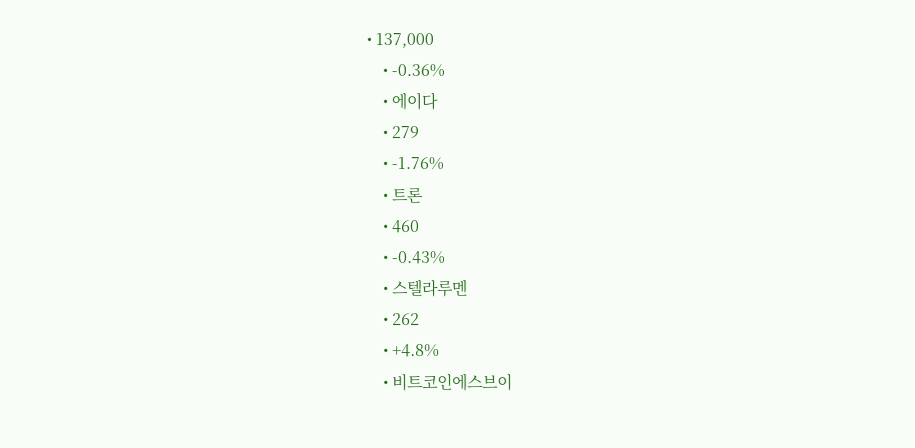• 137,000
    • -0.36%
    • 에이다
    • 279
    • -1.76%
    • 트론
    • 460
    • -0.43%
    • 스텔라루멘
    • 262
    • +4.8%
    • 비트코인에스브이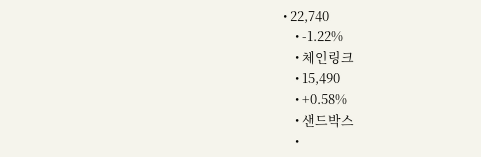• 22,740
    • -1.22%
    • 체인링크
    • 15,490
    • +0.58%
    • 샌드박스
    •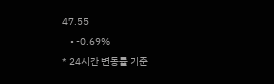47.55
    • -0.69%
* 24시간 변동률 기준